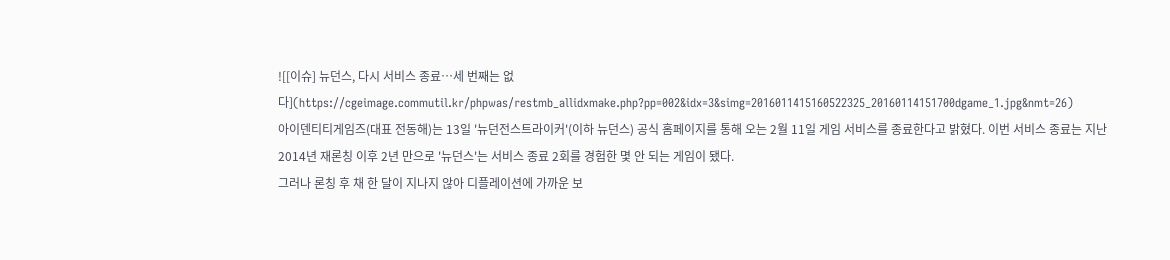![[이슈] 뉴던스, 다시 서비스 종료…세 번째는 없다](https://cgeimage.commutil.kr/phpwas/restmb_allidxmake.php?pp=002&idx=3&simg=2016011415160522325_20160114151700dgame_1.jpg&nmt=26)
아이덴티티게임즈(대표 전동해)는 13일 '뉴던전스트라이커'(이하 뉴던스) 공식 홈페이지를 통해 오는 2월 11일 게임 서비스를 종료한다고 밝혔다. 이번 서비스 종료는 지난 2014년 재론칭 이후 2년 만으로 '뉴던스'는 서비스 종료 2회를 경험한 몇 안 되는 게임이 됐다.
그러나 론칭 후 채 한 달이 지나지 않아 디플레이션에 가까운 보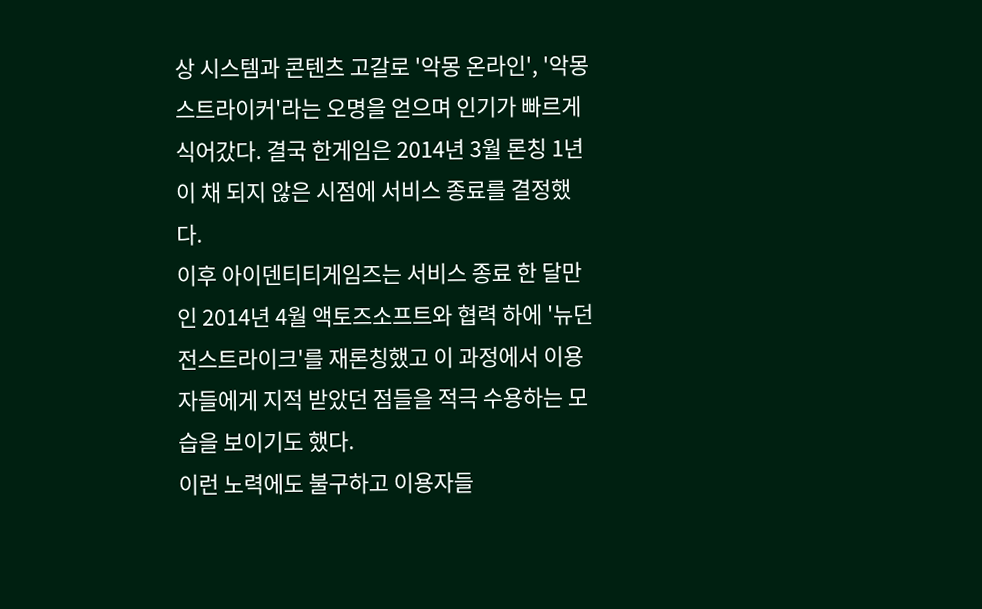상 시스템과 콘텐츠 고갈로 '악몽 온라인', '악몽 스트라이커'라는 오명을 얻으며 인기가 빠르게 식어갔다. 결국 한게임은 2014년 3월 론칭 1년이 채 되지 않은 시점에 서비스 종료를 결정했다.
이후 아이덴티티게임즈는 서비스 종료 한 달만인 2014년 4월 액토즈소프트와 협력 하에 '뉴던전스트라이크'를 재론칭했고 이 과정에서 이용자들에게 지적 받았던 점들을 적극 수용하는 모습을 보이기도 했다.
이런 노력에도 불구하고 이용자들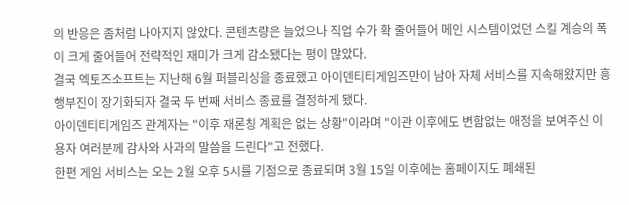의 반응은 좀처럼 나아지지 않았다. 콘텐츠량은 늘었으나 직업 수가 확 줄어들어 메인 시스템이었던 스킬 계승의 폭이 크게 줄어들어 전략적인 재미가 크게 감소됐다는 평이 많았다.
결국 엑토즈소프트는 지난해 6월 퍼블리싱을 종료했고 아이덴티티게임즈만이 남아 자체 서비스를 지속해왔지만 흥행부진이 장기화되자 결국 두 번째 서비스 종료를 결정하게 됐다.
아이덴티티게임즈 관계자는 "이후 재론칭 계획은 없는 상황"이라며 "이관 이후에도 변함없는 애정을 보여주신 이용자 여러분께 감사와 사과의 말씀을 드린다"고 전했다.
한편 게임 서비스는 오는 2월 오후 5시를 기점으로 종료되며 3월 15일 이후에는 홈페이지도 폐쇄된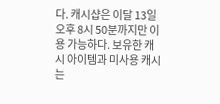다. 캐시샵은 이달 13일 오후 8시 50분까지만 이용 가능하다. 보유한 캐시 아이템과 미사용 캐시는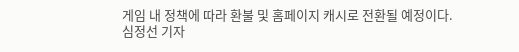게임 내 정책에 따라 환불 및 홈페이지 캐시로 전환될 예정이다.
심정선 기자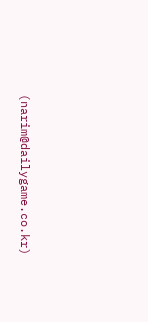(narim@dailygame.co.kr)